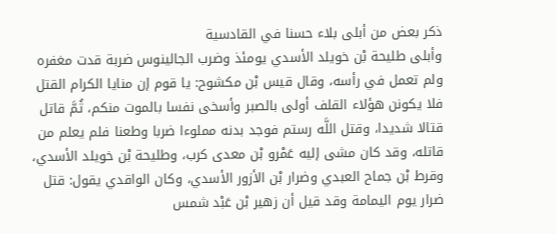ذكر بعض من أبلى بلاء حسنا في القادسية
وأبلى طليحة بْن خويلد الأسدي يومئذ وضرب الجالينوس ضربة قدت مغفره ولم تعمل في رأسه، وقال قيس بْن مكشوح: يا قوم إن منايا الكرام القتل فلا يكونن هؤلاء القلف أولى بالصبر وأسخى نفسا بالموت منكم، ثُمَّ قاتل قتالا شديدا، وقتل اللَّه رستم فوجد بدنه مملوءا ضربا وطعنا فلم يعلم من قاتله، وقد كان مشى إليه عَمْرو بْن معدى كرب، وطليحة بْن خويلد الأسدي، وقرط بْن جماح العبدي وضرار بْن الأزور الأسدي، وكان الواقدي يقول: قتل ضرار يوم اليمامة وقد قيل أن زهير بْن عَبْد شمس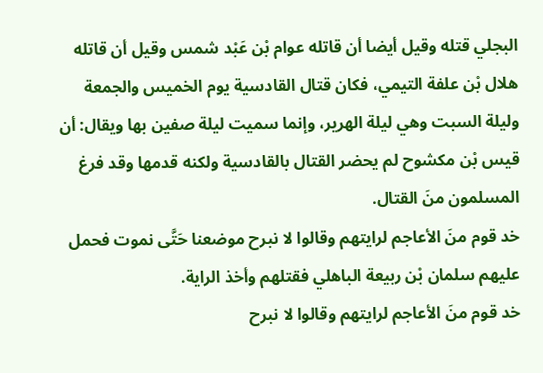البجلي قتله وقيل أيضا أن قاتله عوام بْن عَبْد شمس وقيل أن قاتله هلال بْن علفة التيمي، فكان قتال القادسية يوم الخميس والجمعة وليلة السبت وهي ليلة الهرير، وإنما سميت ليلة صفين بها ويقال: أن قيس بْن مكشوح لم يحضر القتال بالقادسية ولكنه قدمها وقد فرغ المسلمون منَ القتال.
خد قوم منَ الأعاجم لرايتهم وقالوا لا نبرح موضعنا حَتَّى نموت فحمل عليهم سلمان بْن ربيعة الباهلي فقتلهم وأخذ الراية.
خد قوم منَ الأعاجم لرايتهم وقالوا لا نبرح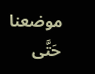موضعنا حَتَّى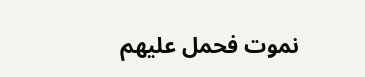نموت فحمل عليهم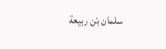سلمان بْن ربيعة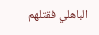الباهلي فقتلهم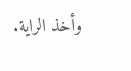وأخذ الراية.